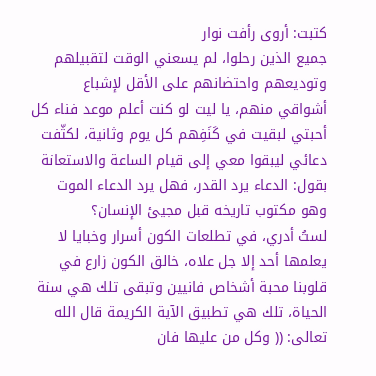كتبت: أروى رأفت نوار
جميع الذين رحلوا، لم يسعني الوقت لتقبيلهم وتوديعهم واحتضانهم على الأقل لإشباع أشواقي منهم، يا ليت لو كنت أعلم موعد فناء كل أحبتي لبقيت في كَنَفِهم كل يوم وثانية، لكثّفت دعائي ليبقوا معي إلى قيام الساعة والاستعانة بقول: الدعاء يرد القدر، فهل يرد الدعاء الموت وهو مكتوب تاريخه قبل مجيئ الإنسان؟
لستُ أدري، في تطلعات الكون أسرار وخبايا لا يعلمها أحد إلا جل علاه، خالق الكون زارع في قلوبنا محبة أشخاص فانيين وتبقى تلك هي سنة الحياة، تلك هي تطبيق الآية الكريمة قال الله تعالى: (( وكل من عليها فان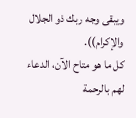ويبقى وجه ربك ذو الجلال والإكرام)).
كل ما هو متاح الآن، الدعاء لهم بالرحمة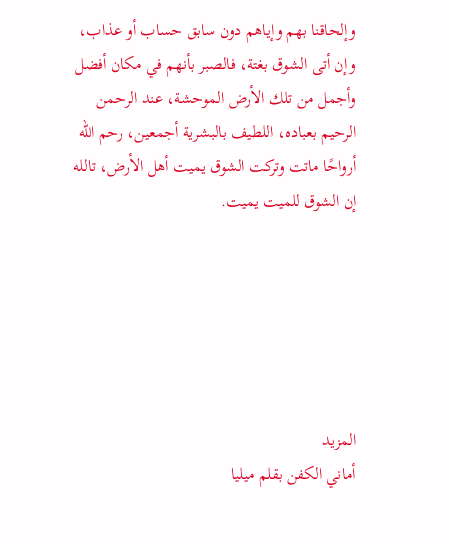وإلحاقنا بهم وإياهم دون سابق حساب أو عذاب، وإن أتى الشوق بغتة، فالصبر بأنهم في مكان أفضل وأجمل من تلك الأرض الموحشة، عند الرحمن الرحيم بعباده، اللطيف بالبشرية أجمعين، رحم الله أرواحًا ماتت وتركت الشوق يميت أهل الأرض، تالله إن الشوق للميت يميت.






المزيد
أماني الكفن بقلم ميليا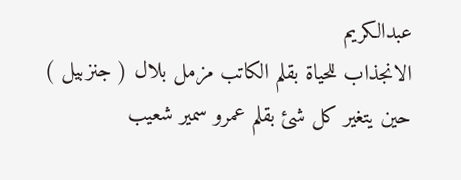عبدالكريم
الانجذاب للحياة بقلم الكاتب مزمل بلال ( جنزبيل )
حين يتغير كل شئ بقلم عمرو سمير شعيب